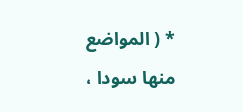* ( المواضع منها سودا ،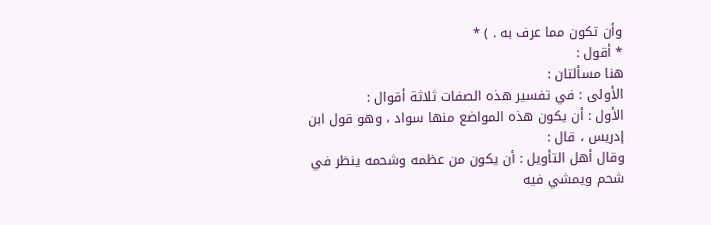وأن تكون مما عرف به . ) *
* أقول :
هنا مسألتان :
الأولى : في تفسير هذه الصفات ثلاثة أقوال :
الأول : أن يكون هذه المواضع منها سواد ، وهو قول ابن إدريس ، قال :
وقال أهل التأويل : أن يكون من عظمه وشحمه ينظر في شحم ويمشي فيه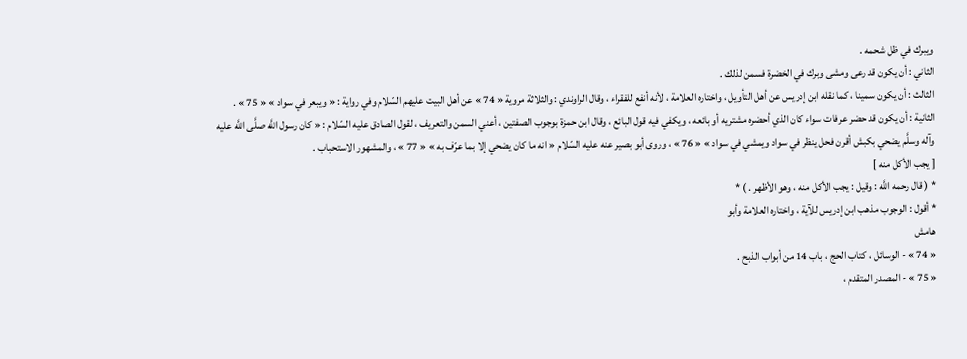ويبرك في ظل شحمه .
الثاني : أن يكون قد رعى ومشى وبرك في الخضرة فسمن لذلك .
الثالث : أن يكون سمينا ، كما نقله ابن إدريس عن أهل التأويل ، واختاره العلامة ، لأنه أنفع للفقراء ، وقال الراوندي : والثلاثة مروية « 74 » عن أهل البيت عليهم السّلام وفي رواية : « ويبعر في سواد » « 75 » .
الثانية : أن يكون قد حضر عرفات سواء كان الذي أحضره مشتريه أو بائعه ، ويكفي فيه قول البائع ، وقال ابن حمزة بوجوب الصفتين ، أعني السمن والتعريف ، لقول الصادق عليه السّلام : « كان رسول اللَّه صلَّى اللَّه عليه وآله وسلَّم يضحي بكبش أقرن فحل ينظر في سواد ويمشي في سواد » « 76 » ، وروى أبو بصير عنه عليه السّلام « انه ما كان يضحي إلا بما عرّف به » « 77 » ، والمشهور الاستحباب .
[ يجب الأكل منه ]
* ( قال رحمه اللَّه : وقيل : يجب الأكل منه ، وهو الأظهر . ) *
* أقول : الوجوب مذهب ابن إدريس للآية ، واختاره العلامة وأبو
هامش
« 74 » - الوسائل ، كتاب الحج ، باب 14 من أبواب الذبح .
« 75 » - المصدر المتقدم ،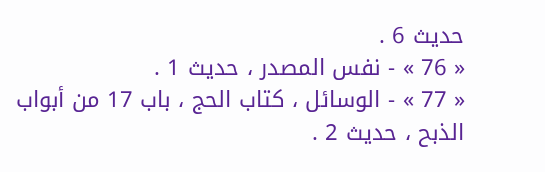حديث 6 .
« 76 » - نفس المصدر ، حديث 1 .
« 77 » - الوسائل ، كتاب الحج ، باب 17 من أبواب الذبح ، حديث 2 .